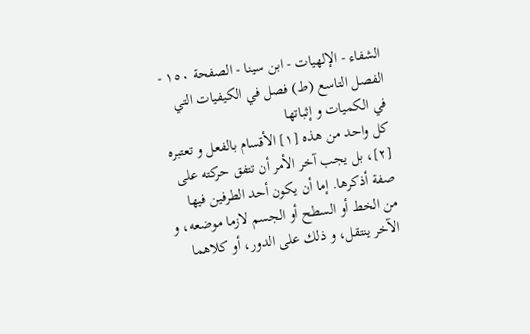الشفاء - الإلهيات - ابن سينا - الصفحة ١٥٠ - الفصل التاسع (ط) فصل في الكيفيات التي في الكميات و إثباتها
كل واحد من هذه [١] الأقسام بالفعل و تعتبره [٢]، بل يجب آخر الأمر أن تتفق حركته على صفة أذكرها. إما أن يكون أحد الطرفين فيها من الخط أو السطح أو الجسم لازما موضعه، و الآخر ينتقل، و ذلك على الدور، أو كلاهما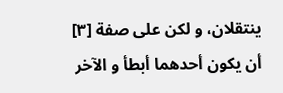ينتقلان، و لكن على صفة [٣] أن يكون أحدهما أبطأ و الآخر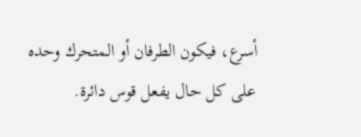أسرع، فيكون الطرفان أو المتحرك وحده على كل حال يفعل قوس دائرة.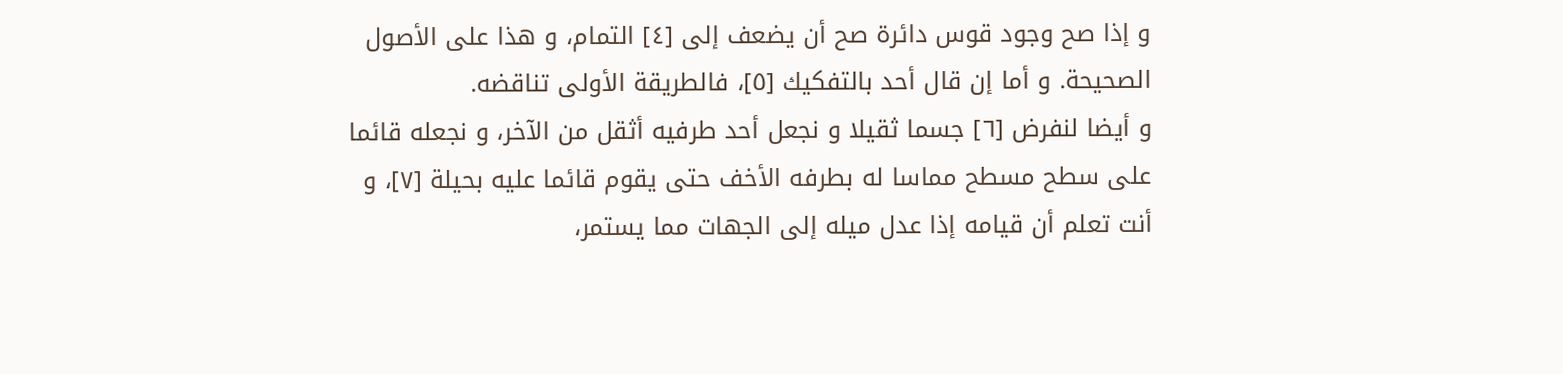و إذا صح وجود قوس دائرة صح أن يضعف إلى [٤] التمام، و هذا على الأصول الصحيحة. و أما إن قال أحد بالتفكيك [٥]، فالطريقة الأولى تناقضه.
و أيضا لنفرض [٦] جسما ثقيلا و نجعل أحد طرفيه أثقل من الآخر، و نجعله قائما على سطح مسطح مماسا له بطرفه الأخف حتى يقوم قائما عليه بحيلة [٧]، و أنت تعلم أن قيامه إذا عدل ميله إلى الجهات مما يستمر،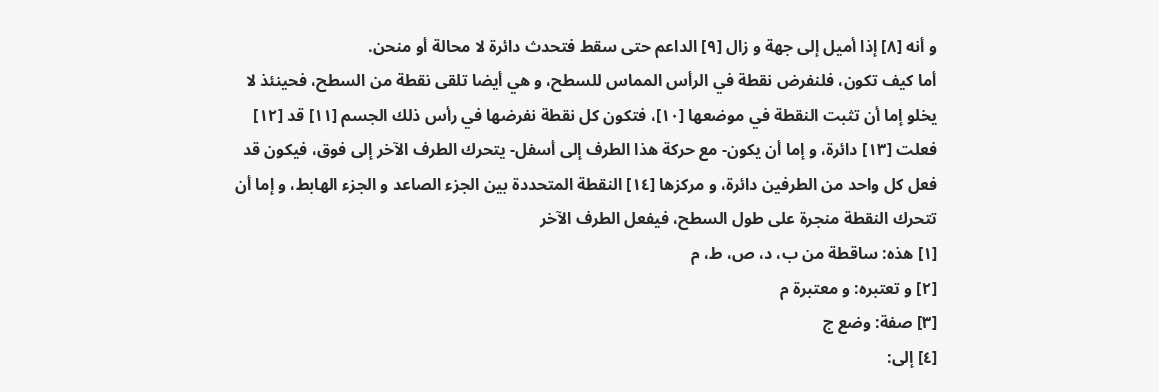و أنه [٨] إذا أميل إلى جهة و زال [٩] الداعم حتى سقط فتحدث دائرة لا محالة أو منحن.
أما كيف تكون، فلنفرض نقطة في الرأس المماس للسطح، و هي أيضا تلقى نقطة من السطح، فحينئذ لا يخلو إما أن تثبت النقطة في موضعها [١٠]، فتكون كل نقطة نفرضها في رأس ذلك الجسم [١١] قد [١٢] فعلت [١٣] دائرة، و إما أن يكون- مع حركة هذا الطرف إلى أسفل- يتحرك الطرف الآخر إلى فوق، فيكون قد فعل كل واحد من الطرفين دائرة، و مركزها [١٤] النقطة المتحددة بين الجزء الصاعد و الجزء الهابط، و إما أن تتحرك النقطة منجرة على طول السطح، فيفعل الطرف الآخر
[١] هذه: ساقطة من ب، د، ص، ط، م
[٢] و تعتبره: و معتبرة م
[٣] صفة: وضع ج
[٤] إلى: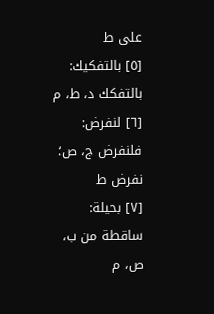على ط
[٥] بالتفكيك: بالتفكك د، ط، م
[٦] لنفرض: فلنفرض ج، ص؛ نفرض ط
[٧] بحيلة: ساقطة من ب، ص، م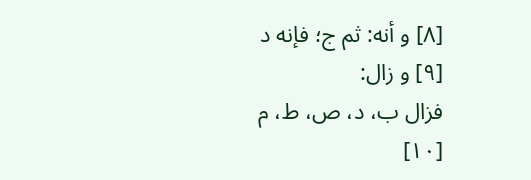[٨] و أنه: ثم ج؛ فإنه د
[٩] و زال:
فزال ب، د، ص، ط، م
[١٠]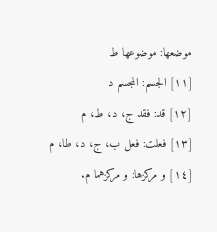موضعها: موضوعها ط
[١١] الجسم: المجسم د
[١٢] قد: فقد ج، د، ط، م
[١٣] فعلت: فعل ب، ج، د، طا، م
[١٤] و مركزها: و مركزهما م.